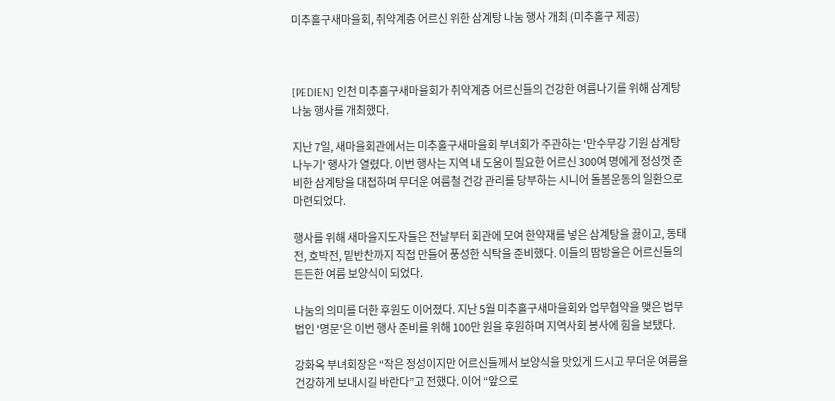미추홀구새마을회, 취약계층 어르신 위한 삼계탕 나눔 행사 개최 (미추홀구 제공)



[PEDIEN] 인천 미추홀구새마을회가 취약계층 어르신들의 건강한 여름나기를 위해 삼계탕 나눔 행사를 개최했다.

지난 7일, 새마을회관에서는 미추홀구새마을회 부녀회가 주관하는 '만수무강 기원 삼계탕 나누기' 행사가 열렸다. 이번 행사는 지역 내 도움이 필요한 어르신 300여 명에게 정성껏 준비한 삼계탕을 대접하며 무더운 여름철 건강 관리를 당부하는 시니어 돌봄운동의 일환으로 마련되었다.

행사를 위해 새마을지도자들은 전날부터 회관에 모여 한약재를 넣은 삼계탕을 끓이고, 동태전, 호박전, 밑반찬까지 직접 만들어 풍성한 식탁을 준비했다. 이들의 땀방울은 어르신들의 든든한 여름 보양식이 되었다.

나눔의 의미를 더한 후원도 이어졌다. 지난 5월 미추홀구새마을회와 업무협약을 맺은 법무법인 '명문'은 이번 행사 준비를 위해 100만 원을 후원하며 지역사회 봉사에 힘을 보탰다.

강화옥 부녀회장은 “작은 정성이지만 어르신들께서 보양식을 맛있게 드시고 무더운 여름을 건강하게 보내시길 바란다”고 전했다. 이어 “앞으로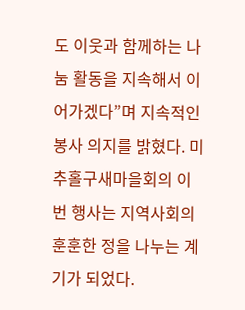도 이웃과 함께하는 나눔 활동을 지속해서 이어가겠다”며 지속적인 봉사 의지를 밝혔다. 미추홀구새마을회의 이번 행사는 지역사회의 훈훈한 정을 나누는 계기가 되었다.